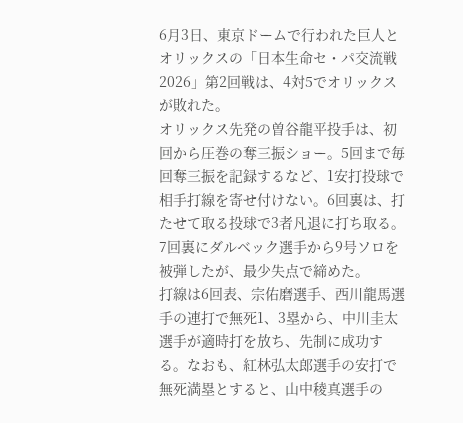6月3日、東京ドームで行われた巨人とオリックスの「日本生命セ・パ交流戦 2026」第2回戦は、4対5でオリックスが敗れた。
オリックス先発の曽谷龍平投手は、初回から圧巻の奪三振ショー。5回まで毎回奪三振を記録するなど、1安打投球で相手打線を寄せ付けない。6回裏は、打たせて取る投球で3者凡退に打ち取る。7回裏にダルベック選手から9号ソロを被弾したが、最少失点で締めた。
打線は6回表、宗佑磨選手、西川龍馬選手の連打で無死1、3塁から、中川圭太選手が適時打を放ち、先制に成功する。なおも、紅林弘太郎選手の安打で無死満塁とすると、山中稜真選手の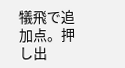犠飛で追加点。押し出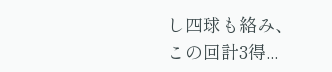し四球も絡み、この回計3得...